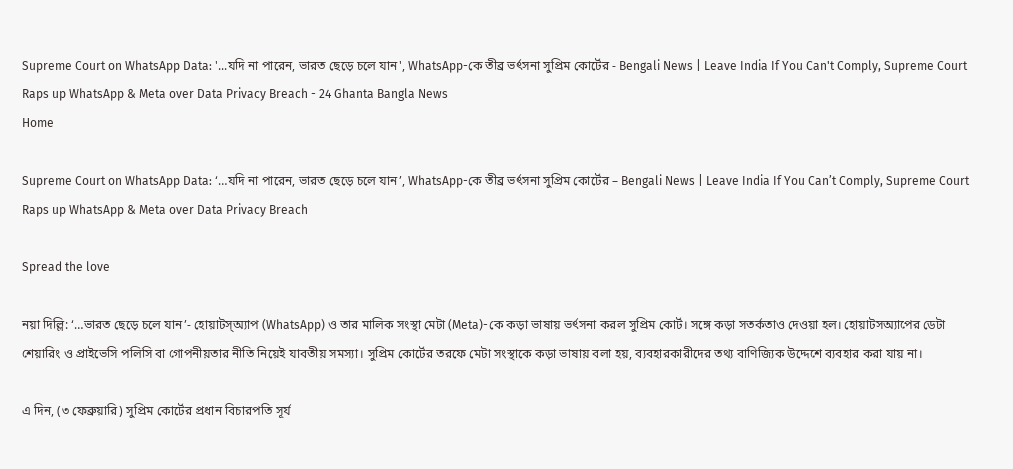Supreme Court on WhatsApp Data: '...যদি না পারেন, ভারত ছেড়ে চলে যান', WhatsApp-কে তীব্র ভর্ৎসনা সুপ্রিম কোর্টের - Bengali News | Leave India If You Can't Comply, Supreme Court Raps up WhatsApp & Meta over Data Privacy Breach - 24 Ghanta Bangla News
Home

Supreme Court on WhatsApp Data: ‘…যদি না পারেন, ভারত ছেড়ে চলে যান’, WhatsApp-কে তীব্র ভর্ৎসনা সুপ্রিম কোর্টের – Bengali News | Leave India If You Can’t Comply, Supreme Court Raps up WhatsApp & Meta over Data Privacy Breach

Spread the love

নয়া দিল্লি: ‘…ভারত ছেড়ে চলে যান’- হোয়াটস্অ্যাপ (WhatsApp) ও তার মালিক সংস্থা মেটা (Meta)-কে কড়া ভাষায় ভর্ৎসনা করল সুপ্রিম কোর্ট। সঙ্গে কড়া সতর্কতাও দেওয়া হল। হোয়াটসঅ্যাপের ডেটা শেয়ারিং ও প্রাইভেসি পলিসি বা গোপনীয়তার নীতি নিয়েই যাবতীয় সমস্যা। সুপ্রিম কোর্টের তরফে মেটা সংস্থাকে কড়া ভাষায় বলা হয়, ব্যবহারকারীদের তথ্য বাণিজ্যিক উদ্দেশে ব্যবহার করা যায় না।

এ দিন, (৩ ফেব্রুয়ারি) সুপ্রিম কোর্টের প্রধান বিচারপতি সূর্য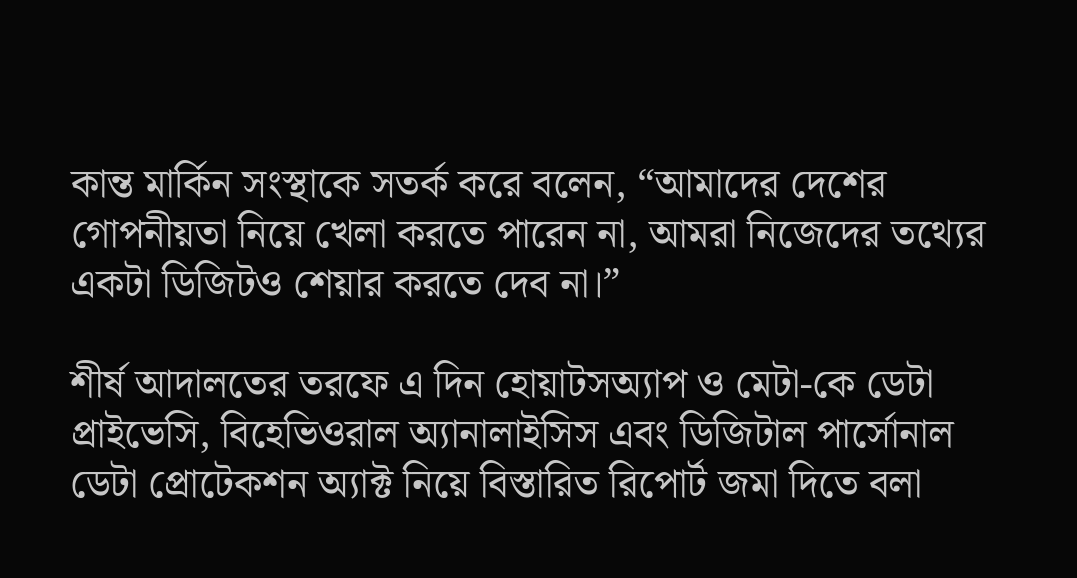কান্ত মার্কিন সংস্থাকে সতর্ক করে বলেন, “আমাদের দেশের গোপনীয়তা নিয়ে খেলা করতে পারেন না, আমরা নিজেদের তথ্যের একটা ডিজিটও শেয়ার করতে দেব না।”

শীর্ষ আদালতের তরফে এ দিন হোয়াটসঅ্যাপ ও মেটা-কে ডেটা প্রাইভেসি, বিহেভিওরাল অ্যানালাইসিস এবং ডিজিটাল পার্সোনাল ডেটা প্রোটেকশন অ্যাক্ট নিয়ে বিস্তারিত রিপোর্ট জমা দিতে বলা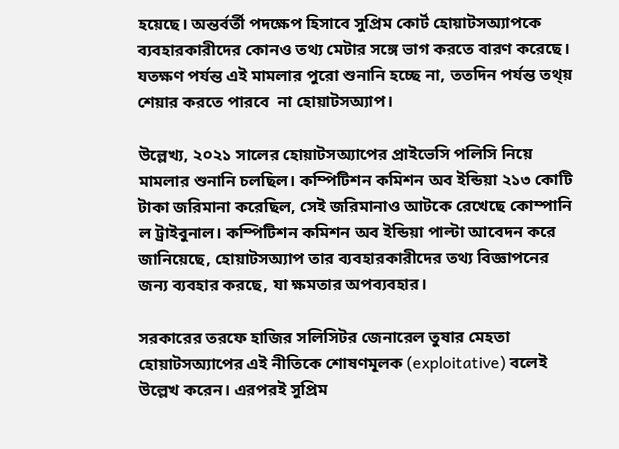হয়েছে। অন্তর্বর্তী পদক্ষেপ হিসাবে সুপ্রিম কোর্ট হোয়াটসঅ্যাপকে ব্যবহারকারীদের কোনও তথ্য মেটার সঙ্গে ভাগ করতে বারণ করেছে। যতক্ষণ পর্যন্ত এই মামলার পুরো শুনানি হচ্ছে না, ততদিন পর্যন্ত তথ্য় শেয়ার করতে পারবে  না হোয়াটসঅ্যাপ।

উল্লেখ্য, ২০২১ সালের হোয়াটসঅ্যাপের প্রাইভেসি পলিসি নিয়ে মামলার শুনানি চলছিল। কম্পিটিশন কমিশন অব ইন্ডিয়া ২১৩ কোটি টাকা জরিমানা করেছিল, সেই জরিমানাও আটকে রেখেছে কোম্পানি ল ট্রাইবুনাল। কম্পিটিশন কমিশন অব ইন্ডিয়া পাল্টা আবেদন করে জানিয়েছে, হোয়াটসঅ্যাপ তার ব্যবহারকারীদের তথ্য বিজ্ঞাপনের জন্য ব্যবহার করছে, যা ক্ষমতার অপব্যবহার।

সরকারের তরফে হাজির সলিসিটর জেনারেল তুষার মেহতা হোয়াটসঅ্যাপের এই নীতিকে শোষণমূলক (exploitative) বলেই উল্লেখ করেন। এরপরই সুপ্রিম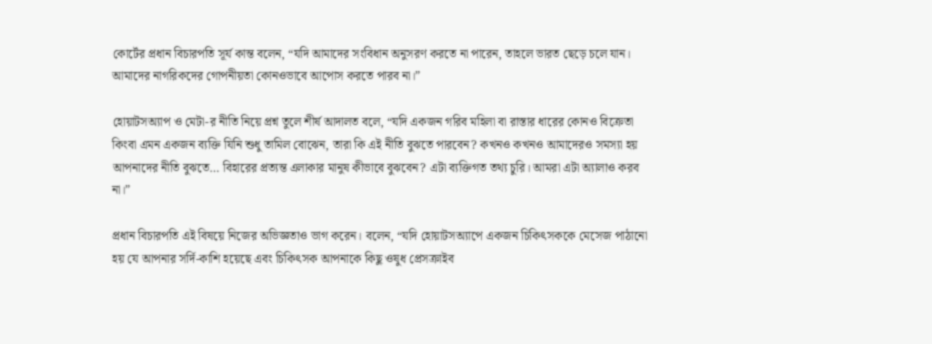কোর্টের প্রধান বিচারপতি সূর্য কান্ত বলেন, “যদি আমাদের সংবিধান অনুসরণ করতে না পারেন, তাহলে ভারত ছেড়ে চলে যান। আমাদের নাগরিকদের গোপনীয়তা কোনওভাবে আপোস করতে পারব না।”

হোয়াটসঅ্যাপ ও মেটা-র নীতি নিয়ে প্রশ্ন তুলে শীর্ষ আদালত বলে, “যদি একজন গরিব মহিলা বা রাস্তার ধারের কোনও বিক্রেতা কিংবা এমন একজন ব্যক্তি যিনি শুধু তামিল বোঝেন, তারা কি এই নীতি বুঝতে পারবেন? কখনও কখনও আমাদেরও সমস্যা হয় আপনাদের নীতি বুঝতে… বিহারের প্রত্যন্ত এলাকার মানুষ কীভাবে বুঝবেন? এটা ব্যক্তিগত তথ্য চুরি। আমরা এটা অ্যালাও করব না।”

প্রধান বিচারপতি এই বিষয়ে নিজের অভিজ্ঞতাও ভাগ করেন। বলেন, “যদি হোয়াটসঅ্যাপে একজন চিকিৎসককে মেসেজ পাঠানো হয় যে আপনার সর্দি-কাশি হয়েছে এবং চিকিৎসক আপনাকে কিছু ওষুধ প্রেসক্রাইব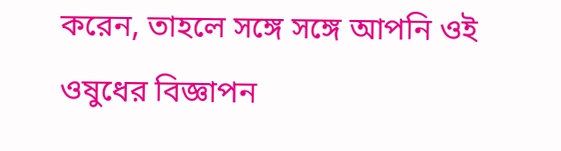করেন, তাহলে সঙ্গে সঙ্গে আপনি ওই ওষুধের বিজ্ঞাপন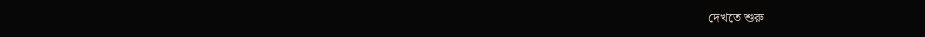দেখতে শুরু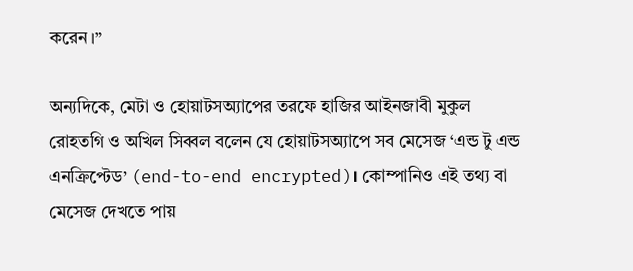করেন।”

অন্যদিকে, মেটা ও হোয়াটসঅ্যাপের তরফে হাজির আইনজাবী মুকুল রোহতগি ও অখিল সিব্বল বলেন যে হোয়াটসঅ্যাপে সব মেসেজ ‘এন্ড টু এন্ড এনক্রিপ্টেড’ (end-to-end encrypted)। কোম্পানিও এই তথ্য বা মেসেজ দেখতে পায়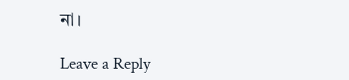না।

Leave a Reply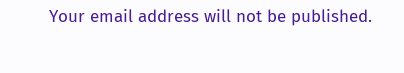Your email address will not be published.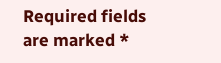Required fields are marked *